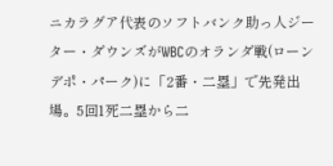ニカラグア代表のソフトバンク助っ人ジーター・ダウンズがWBCのオランダ戦(ローンデポ・パーク)に「2番・二塁」で先発出場。5回1死二塁から二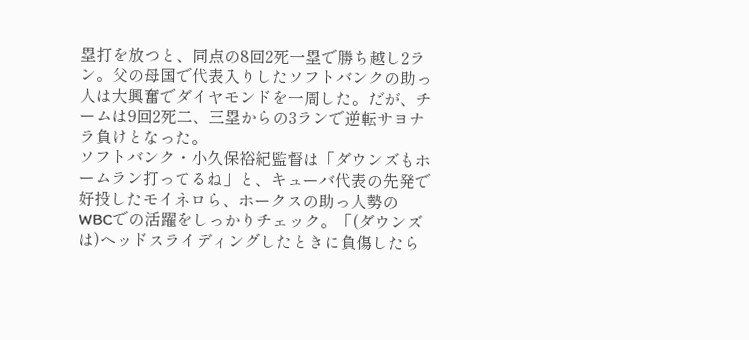塁打を放つと、同点の8回2死一塁で勝ち越し2ラン。父の母国で代表入りしたソフトバンクの助っ人は大興奮でダイヤモンドを一周した。だが、チームは9回2死二、三塁からの3ランで逆転サヨナラ負けとなった。
ソフトバンク・小久保裕紀監督は「ダウンズもホームラン打ってるね」と、キューバ代表の先発で好投したモイネロら、ホークスの助っ人勢のWBCでの活躍をしっかりチェック。「(ダウンズは)ヘッドスライディングしたときに負傷したら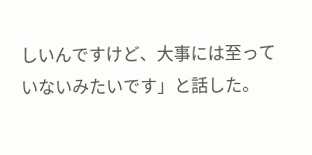しいんですけど、大事には至っていないみたいです」と話した。